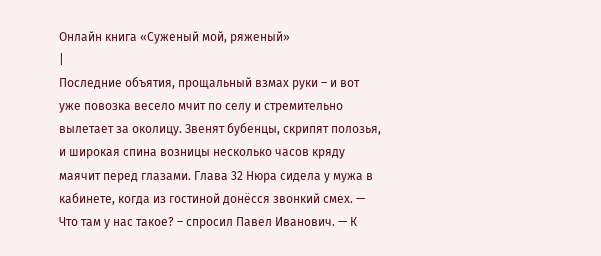Онлайн книга «Суженый мой, ряженый»
|
Последние объятия, прощальный взмах руки – и вот уже повозка весело мчит по селу и стремительно вылетает за околицу. Звенят бубенцы, скрипят полозья, и широкая спина возницы несколько часов кряду маячит перед глазами. Глава 32 Нюра сидела у мужа в кабинете, когда из гостиной донёсся звонкий смех. — Что там у нас такое? – спросил Павел Иванович. — К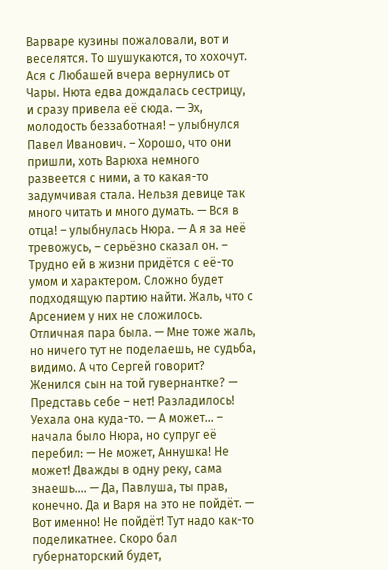Варваре кузины пожаловали, вот и веселятся. То шушукаются, то хохочут. Ася с Любашей вчера вернулись от Чары. Нюта едва дождалась сестрицу, и сразу привела её сюда. — Эх, молодость беззаботная! – улыбнулся Павел Иванович. – Хорошо, что они пришли, хоть Варюха немного развеется с ними, а то какая-то задумчивая стала. Нельзя девице так много читать и много думать. — Вся в отца! – улыбнулась Нюра. — А я за неё тревожусь, – серьёзно сказал он. – Трудно ей в жизни придётся с её-то умом и характером. Сложно будет подходящую партию найти. Жаль, что с Арсением у них не сложилось. Отличная пара была. — Мне тоже жаль, но ничего тут не поделаешь, не судьба, видимо. А что Сергей говорит? Женился сын на той гувернантке? — Представь себе – нет! Разладилось! Уехала она куда-то. — А может… – начала было Нюра, но супруг её перебил: — Не может, Аннушка! Не может! Дважды в одну реку, сама знаешь…. — Да, Павлуша, ты прав, конечно. Да и Варя на это не пойдёт. — Вот именно! Не пойдёт! Тут надо как-то поделикатнее. Скоро бал губернаторский будет,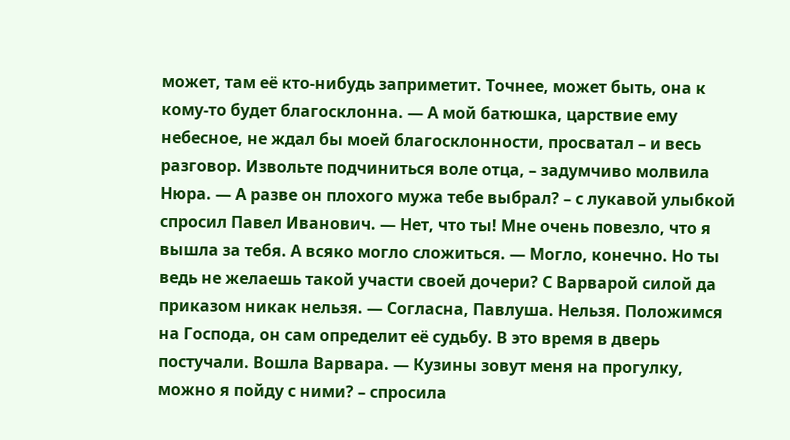может, там её кто-нибудь заприметит. Точнее, может быть, она к кому-то будет благосклонна. — А мой батюшка, царствие ему небесное, не ждал бы моей благосклонности, просватал – и весь разговор. Извольте подчиниться воле отца, – задумчиво молвила Нюра. — А разве он плохого мужа тебе выбрал? – с лукавой улыбкой спросил Павел Иванович. — Нет, что ты! Мне очень повезло, что я вышла за тебя. А всяко могло сложиться. — Могло, конечно. Но ты ведь не желаешь такой участи своей дочери? С Варварой силой да приказом никак нельзя. — Согласна, Павлуша. Нельзя. Положимся на Господа, он сам определит её судьбу. В это время в дверь постучали. Вошла Варвара. — Кузины зовут меня на прогулку, можно я пойду с ними? – спросила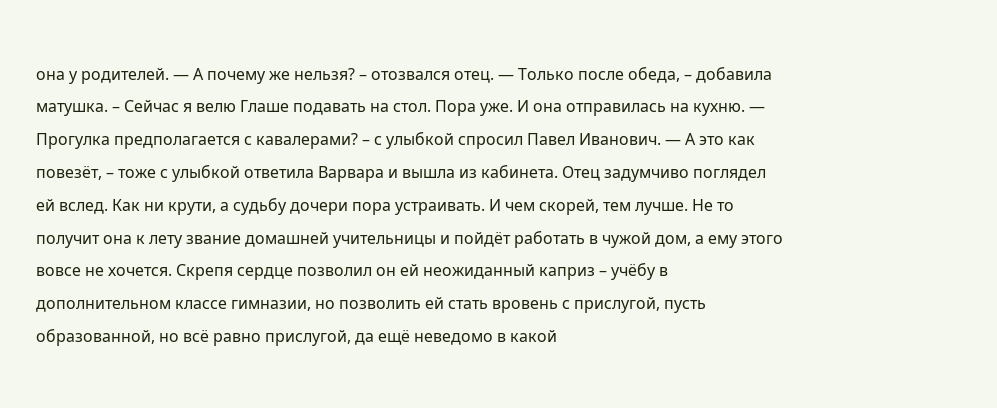она у родителей. — А почему же нельзя? – отозвался отец. — Только после обеда, – добавила матушка. – Сейчас я велю Глаше подавать на стол. Пора уже. И она отправилась на кухню. — Прогулка предполагается с кавалерами? – с улыбкой спросил Павел Иванович. — А это как повезёт, – тоже с улыбкой ответила Варвара и вышла из кабинета. Отец задумчиво поглядел ей вслед. Как ни крути, а судьбу дочери пора устраивать. И чем скорей, тем лучше. Не то получит она к лету звание домашней учительницы и пойдёт работать в чужой дом, а ему этого вовсе не хочется. Скрепя сердце позволил он ей неожиданный каприз – учёбу в дополнительном классе гимназии, но позволить ей стать вровень с прислугой, пусть образованной, но всё равно прислугой, да ещё неведомо в какой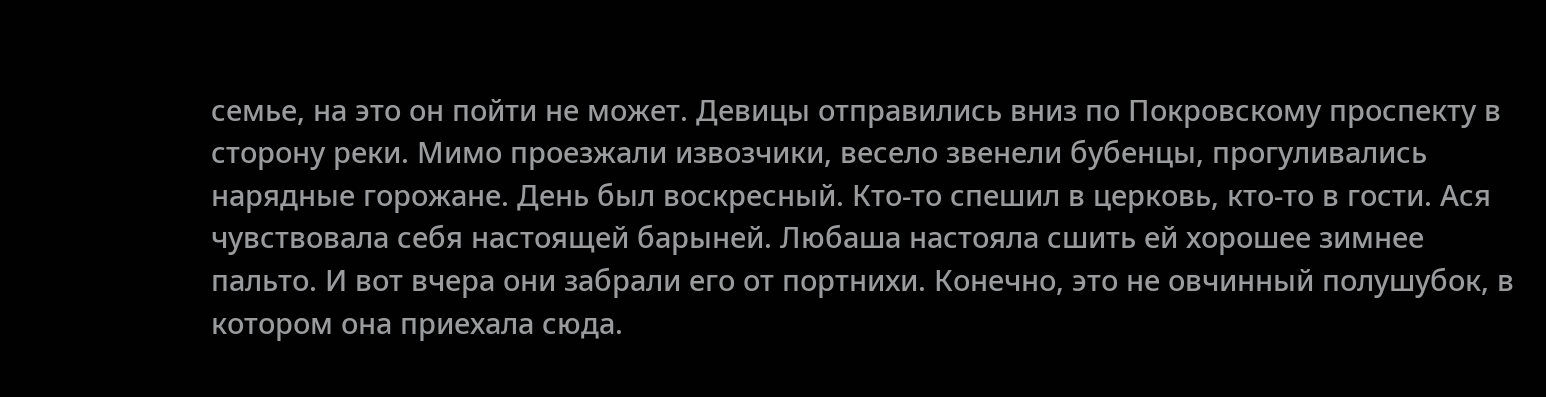семье, на это он пойти не может. Девицы отправились вниз по Покровскому проспекту в сторону реки. Мимо проезжали извозчики, весело звенели бубенцы, прогуливались нарядные горожане. День был воскресный. Кто-то спешил в церковь, кто-то в гости. Ася чувствовала себя настоящей барыней. Любаша настояла сшить ей хорошее зимнее пальто. И вот вчера они забрали его от портнихи. Конечно, это не овчинный полушубок, в котором она приехала сюда.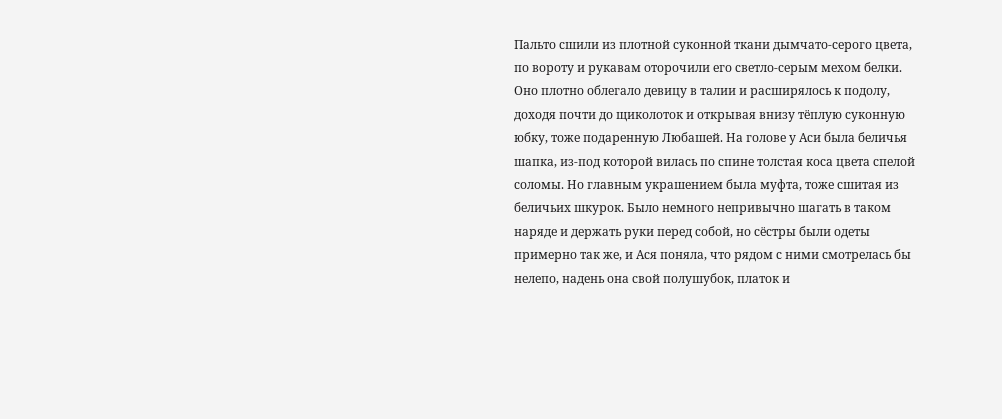Пальто сшили из плотной суконной ткани дымчато-серого цвета, по вороту и рукавам оторочили его светло-серым мехом белки. Оно плотно облегало девицу в талии и расширялось к подолу, доходя почти до щиколоток и открывая внизу тёплую суконную юбку, тоже подаренную Любашей. На голове у Аси была беличья шапка, из-под которой вилась по спине толстая коса цвета спелой соломы. Но главным украшением была муфта, тоже сшитая из беличьих шкурок. Было немного непривычно шагать в таком наряде и держать руки перед собой, но сёстры были одеты примерно так же, и Ася поняла, что рядом с ними смотрелась бы нелепо, надень она свой полушубок, платок и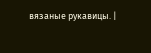вязаные рукавицы. |